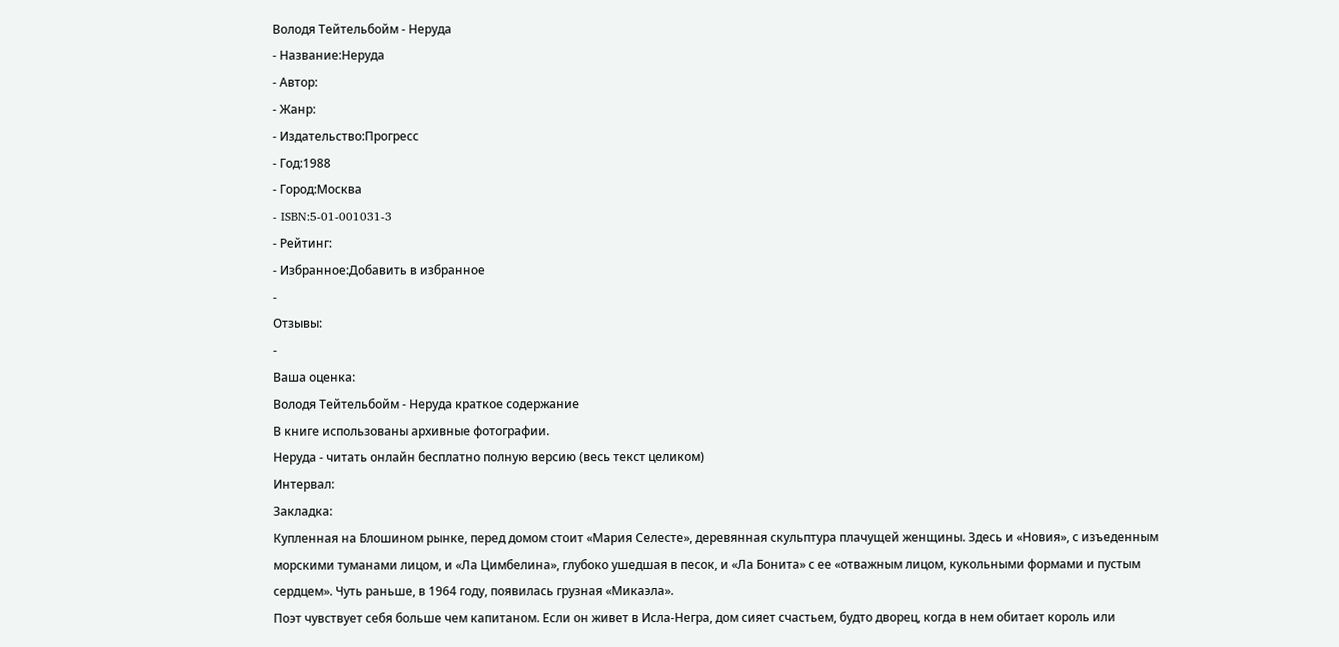Володя Тейтельбойм - Неруда
- Название:Неруда
- Автор:
- Жанр:
- Издательство:Прогресс
- Год:1988
- Город:Москва
- ISBN:5-01-001031-3
- Рейтинг:
- Избранное:Добавить в избранное
-
Отзывы:
-
Ваша оценка:
Володя Тейтельбойм - Неруда краткое содержание
В книге использованы архивные фотографии.
Неруда - читать онлайн бесплатно полную версию (весь текст целиком)
Интервал:
Закладка:
Купленная на Блошином рынке, перед домом стоит «Мария Селесте», деревянная скульптура плачущей женщины. Здесь и «Новия», с изъеденным морскими туманами лицом, и «Ла Цимбелина», глубоко ушедшая в песок, и «Ла Бонита» с ее «отважным лицом, кукольными формами и пустым сердцем». Чуть раньше, в 1964 году, появилась грузная «Микаэла».
Поэт чувствует себя больше чем капитаном. Если он живет в Исла-Негра, дом сияет счастьем, будто дворец, когда в нем обитает король или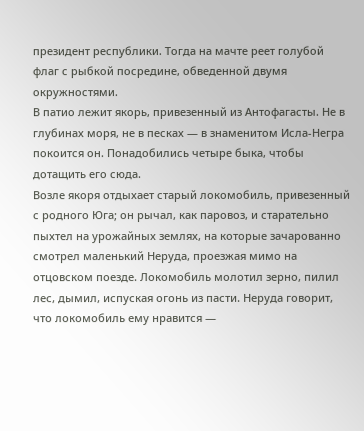президент республики. Тогда на мачте реет голубой флаг с рыбкой посредине, обведенной двумя окружностями.
В патио лежит якорь, привезенный из Антофагасты. Не в глубинах моря, не в песках — в знаменитом Исла-Негра покоится он. Понадобились четыре быка, чтобы дотащить его сюда.
Возле якоря отдыхает старый локомобиль, привезенный с родного Юга; он рычал, как паровоз, и старательно пыхтел на урожайных землях, на которые зачарованно смотрел маленький Неруда, проезжая мимо на отцовском поезде. Локомобиль молотил зерно, пилил лес, дымил, испуская огонь из пасти. Неруда говорит, что локомобиль ему нравится —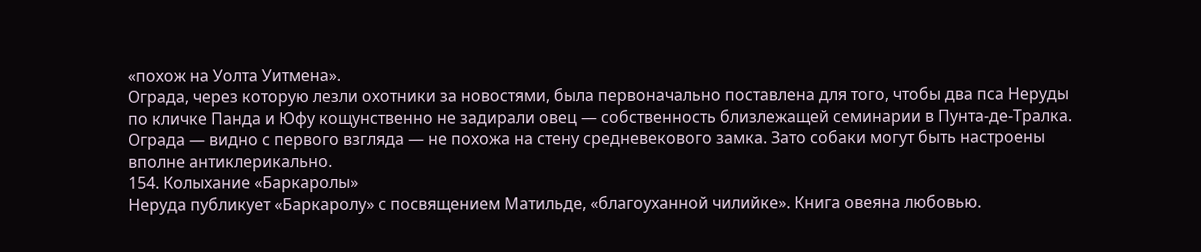«похож на Уолта Уитмена».
Ограда, через которую лезли охотники за новостями, была первоначально поставлена для того, чтобы два пса Неруды по кличке Панда и Юфу кощунственно не задирали овец — собственность близлежащей семинарии в Пунта-де-Тралка. Ограда — видно с первого взгляда — не похожа на стену средневекового замка. Зато собаки могут быть настроены вполне антиклерикально.
154. Колыхание «Баркаролы»
Неруда публикует «Баркаролу» с посвящением Матильде, «благоуханной чилийке». Книга овеяна любовью.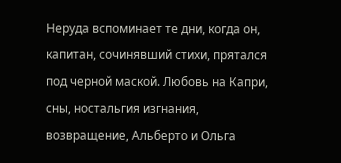Неруда вспоминает те дни, когда он, капитан, сочинявший стихи, прятался под черной маской. Любовь на Капри, сны, ностальгия изгнания, возвращение, Альберто и Ольга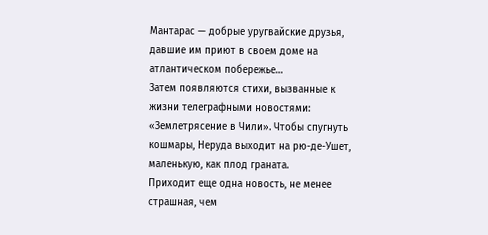Мантарас — добрые уругвайские друзья, давшие им приют в своем доме на атлантическом побережье…
Затем появляются стихи, вызванные к жизни телеграфными новостями: «Землетрясение в Чили». Чтобы спугнуть кошмары, Неруда выходит на рю-де-Ушет, маленькую, как плод граната.
Приходит еще одна новость, не менее страшная, чем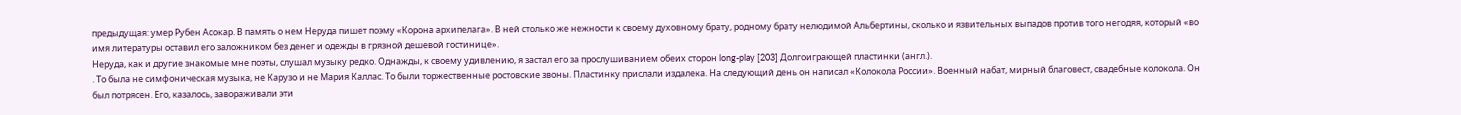предыдущая: умер Рубен Асокар. В память о нем Неруда пишет поэму «Корона архипелага». В ней столько же нежности к своему духовному брату, родному брату нелюдимой Альбертины, сколько и язвительных выпадов против того негодяя, который «во имя литературы оставил его заложником без денег и одежды в грязной дешевой гостинице».
Неруда, как и другие знакомые мне поэты, слушал музыку редко. Однажды, к своему удивлению, я застал его за прослушиванием обеих сторон long-play [203] Долгоиграющей пластинки (англ.).
. То была не симфоническая музыка, не Карузо и не Мария Каллас. То были торжественные ростовские звоны. Пластинку прислали издалека. На следующий день он написал «Колокола России». Военный набат, мирный благовест, свадебные колокола. Он был потрясен. Его, казалось, завораживали эти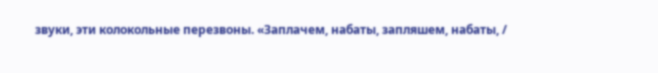звуки, эти колокольные перезвоны. «Заплачем, набаты, запляшем, набаты, /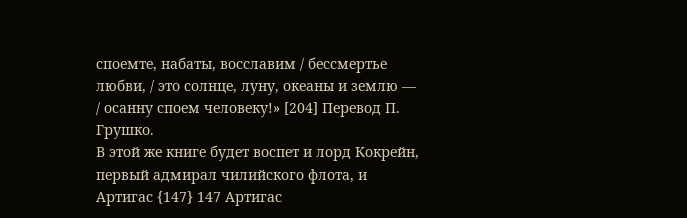споемте, набаты, восславим / бессмертье любви, / это солнце, луну, океаны и землю — / осанну споем человеку!» [204] Перевод П. Грушко.
В этой же книге будет воспет и лорд Кокрейн, первый адмирал чилийского флота, и Артигас {147} 147 Артигас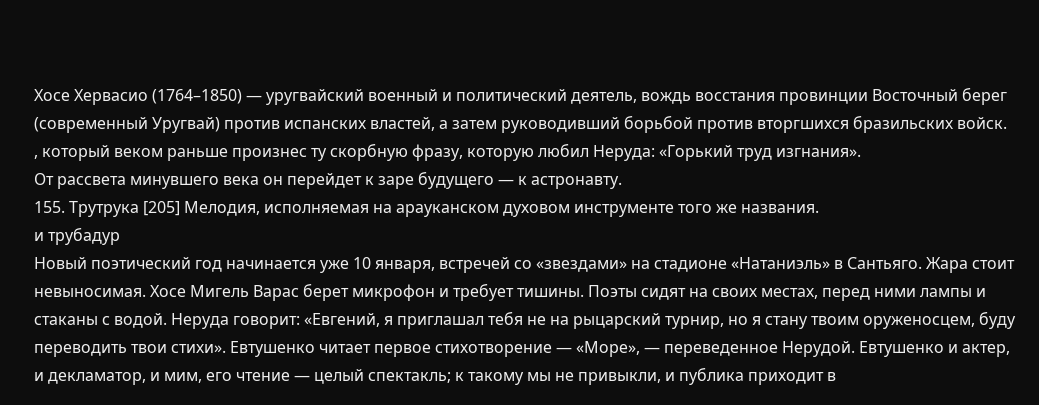Хосе Хервасио (1764–1850) — уругвайский военный и политический деятель, вождь восстания провинции Восточный берег (современный Уругвай) против испанских властей, а затем руководивший борьбой против вторгшихся бразильских войск.
, который веком раньше произнес ту скорбную фразу, которую любил Неруда: «Горький труд изгнания».
От рассвета минувшего века он перейдет к заре будущего — к астронавту.
155. Трутрука [205] Мелодия, исполняемая на арауканском духовом инструменте того же названия.
и трубадур
Новый поэтический год начинается уже 10 января, встречей со «звездами» на стадионе «Натаниэль» в Сантьяго. Жара стоит невыносимая. Хосе Мигель Варас берет микрофон и требует тишины. Поэты сидят на своих местах, перед ними лампы и стаканы с водой. Неруда говорит: «Евгений, я приглашал тебя не на рыцарский турнир, но я стану твоим оруженосцем, буду переводить твои стихи». Евтушенко читает первое стихотворение — «Море», — переведенное Нерудой. Евтушенко и актер, и декламатор, и мим, его чтение — целый спектакль; к такому мы не привыкли, и публика приходит в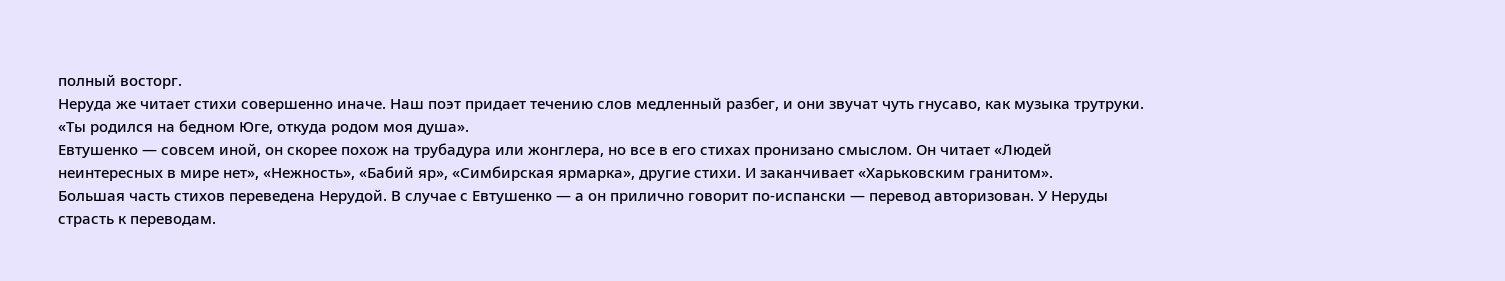полный восторг.
Неруда же читает стихи совершенно иначе. Наш поэт придает течению слов медленный разбег, и они звучат чуть гнусаво, как музыка трутруки. «Ты родился на бедном Юге, откуда родом моя душа».
Евтушенко — совсем иной, он скорее похож на трубадура или жонглера, но все в его стихах пронизано смыслом. Он читает «Людей неинтересных в мире нет», «Нежность», «Бабий яр», «Симбирская ярмарка», другие стихи. И заканчивает «Харьковским гранитом».
Большая часть стихов переведена Нерудой. В случае с Евтушенко — а он прилично говорит по-испански — перевод авторизован. У Неруды страсть к переводам.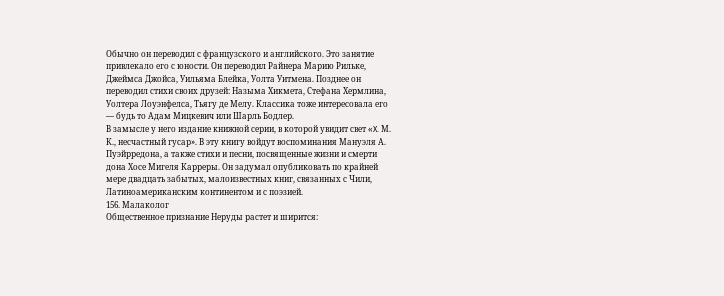Обычно он переводил с французского и английского. Это занятие привлекало его с юности. Он переводил Райнера Марию Рильке, Джеймса Джойса, Уильяма Блейка, Уолта Уитмена. Позднее он переводил стихи своих друзей: Назыма Хикмета, Стефана Хермлина, Уолтера Лоуэнфелса, Тьягу де Мелу. Классика тоже интересовала его — будь то Адам Мицкевич или Шарль Бодлер.
В замысле у него издание книжной серии, в которой увидит свет «X. М. К., несчастный гусар». В эту книгу войдут воспоминания Мануэля А. Пуэйрредона, а также стихи и песни, посвященные жизни и смерти дона Хосе Мигеля Карреры. Он задумал опубликовать по крайней мере двадцать забытых, малоизвестных книг, связанных с Чили, Латиноамериканским континентом и с поэзией.
156. Малаколог
Общественное признание Неруды растет и ширится: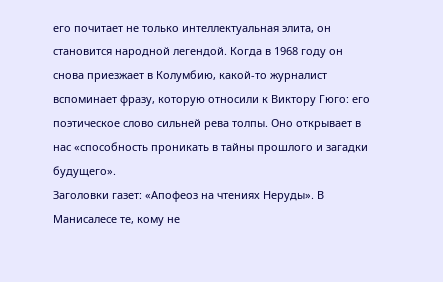его почитает не только интеллектуальная элита, он становится народной легендой. Когда в 1968 году он снова приезжает в Колумбию, какой-то журналист вспоминает фразу, которую относили к Виктору Гюго: его поэтическое слово сильней рева толпы. Оно открывает в нас «способность проникать в тайны прошлого и загадки будущего».
Заголовки газет: «Апофеоз на чтениях Неруды». В Манисалесе те, кому не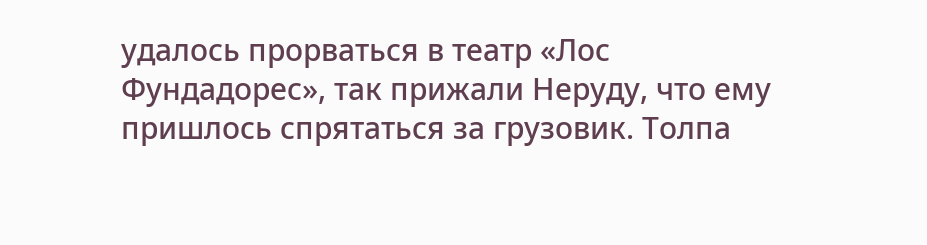удалось прорваться в театр «Лос Фундадорес», так прижали Неруду, что ему пришлось спрятаться за грузовик. Толпа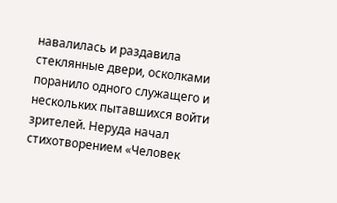навалилась и раздавила стеклянные двери, осколками поранило одного служащего и нескольких пытавшихся войти зрителей. Неруда начал стихотворением «Человек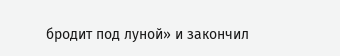бродит под луной» и закончил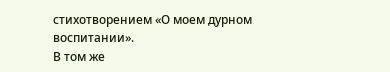стихотворением «О моем дурном воспитании».
В том же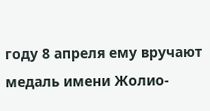году 8 апреля ему вручают медаль имени Жолио-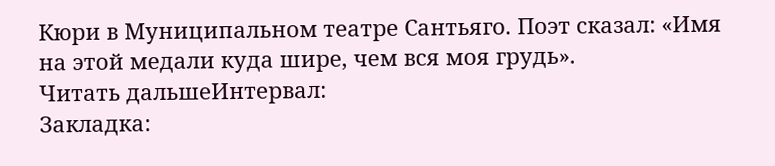Кюри в Муниципальном театре Сантьяго. Поэт сказал: «Имя на этой медали куда шире, чем вся моя грудь».
Читать дальшеИнтервал:
Закладка: